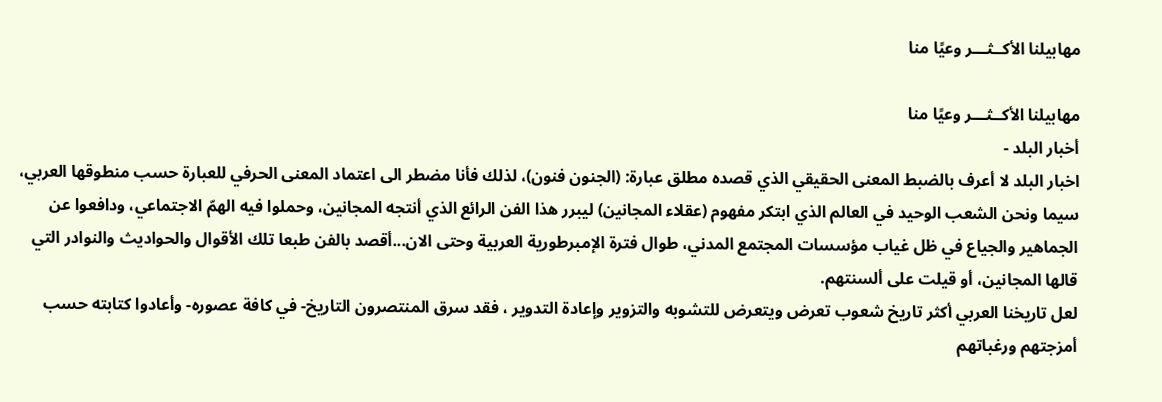مهابيلنا الأكــثـــر وعيًا منا

مهابيلنا الأكــثـــر وعيًا منا
أخبار البلد -
اخبار البلد لا أعرف بالضبط المعنى الحقيقي الذي قصده مطلق عبارة: (الجنون فنون)، لذلك فأنا مضطر الى اعتماد المعنى الحرفي للعبارة حسب منطوقها العربي، سيما ونحن الشعب الوحيد في العالم الذي ابتكر مفهوم (عقلاء المجانين) ليبرر هذا الفن الرائع الذي أنتجه المجانين، وحملوا فيه الهمّ الاجتماعي، ودافعوا عن الجماهير والجياع في ظل غياب مؤسسات المجتمع المدني، طوال فترة الإمبرطورية العربية وحتى الان...أقصد بالفن طبعا تلك الأقوال والحواديث والنوادر التي قالها المجانين، أو قيلت على ألسنتهم.
لعل تاريخنا العربي أكثر تاريخ شعوب تعرض ويتعرض للتشوبه والتزوير وإعادة التدوير ، فقد سرق المنتصرون التاريخ- في كافة عصوره- وأعادوا كتابته حسب أمزجتهم ورغباتهم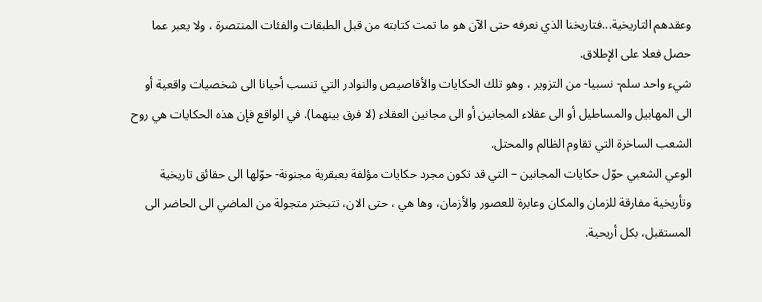وعقدهم التاريخية...فتاريخنا الذي نعرفه حتى الآن هو ما تمت كتابته من قبل الطبقات والفئات المنتصرة ، ولا يعبر عما حصل فعلا على الإطلاق.
شيء واحد سلم- نسبيا- من التزوير ، وهو تلك الحكايات والأقاصيص والنوادر التي تنسب أحيانا الى شخصيات واقعية أو الى المهابيل والمساطيل أو الى عقلاء المجانين أو الى مجانين العقلاء (لا فرق بينهما). في الواقع فإن هذه الحكايات هي روح الشعب الساخرة التي تقاوم الظالم والمحتل.
الوعي الشعبي حوّل حكايات المجانين – التي قد تكون مجرد حكايات مؤلفة بعبقرية مجنونة- حوّلها الى حقائق تاريخية وتأريخية مفارقة للزمان والمكان وعابرة للعصور والأزمان، وها هي ، حتى الان، تتبختر متجولة من الماضي الى الحاضر الى المستقبل، بكل أريحية.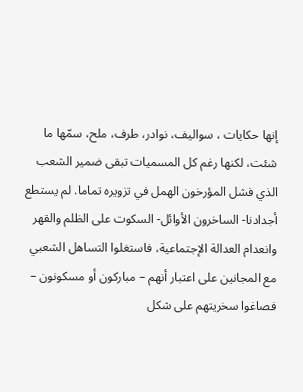إنها حكايات ، سواليف، نوادر، طرف، ملح، سمّها ما شئت، لكنها رغم كل المسميات تبقى ضمير الشعب الذي فشل المؤرخون الهمل في تزويره تماما. لم يستطع أجدادنا- الساخرون الأوائل- السكوت على الظلم والقهر وانعدام العدالة الإجتماعية، فاستغلوا التساهل الشعبي مع المجانين على اعتبار أنهم – مباركون أو مسكونون – فصاغوا سخريتهم على شكل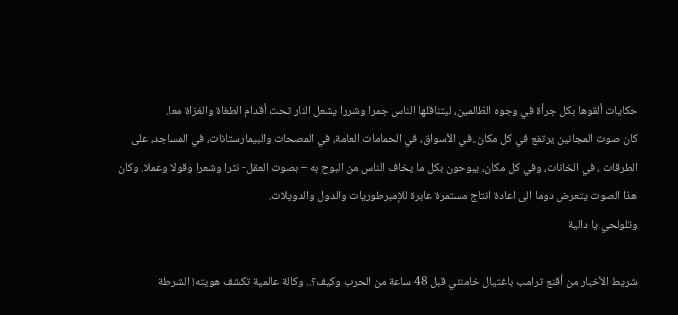حكايات ألقوها بكل جرأة في وجوه الظالمين، ليتناقلها الناس جمرا وشررا يشعل النار تحت أقدام الطغاة والغزاة معا.
كان صوت المجانين يرتفع في كل مكان..في الأسواق، في الحمامات العامة، في المصحات والبيمارستانات، في المساجد، على الطرقات ، في الخانات، وفي كل مكان، يبوحون بكل ما يخاف الناس من البوح به – بصوت العقل- نثرا وشعرا وقولا وعملا. وكان هذا الصوت يتعرض دوما الى اعادة انتاج مستمرة عابرة للإمبرطوريات والدول والدويلات.
وتلولحي يا دالية

شريط الأخبار من أقنع ترامب باغتيال خامنئي قبل 48 ساعة من الحرب وكيف؟.. وكالة عالمية تكشف هويته! الشرطة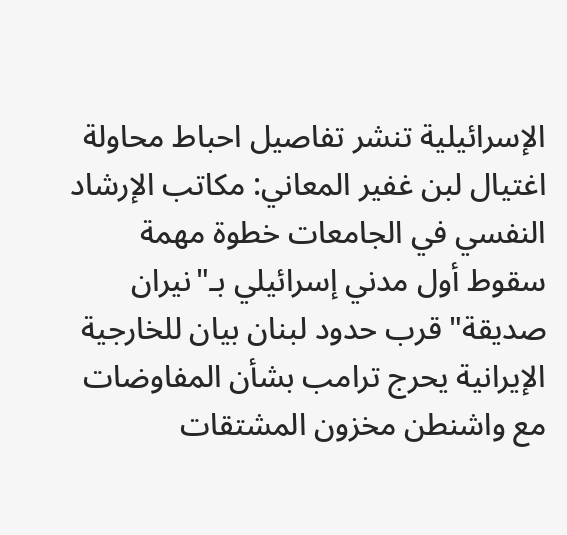الإسرائيلية تنشر تفاصيل احباط محاولة اغتيال لبن غفير المعاني: مكاتب الإرشاد النفسي في الجامعات خطوة مهمة سقوط أول مدني إسرائيلي بـ"نيران صديقة" قرب حدود لبنان بيان للخارجية الإيرانية يحرج ترامب بشأن المفاوضات مع واشنطن مخزون المشتقات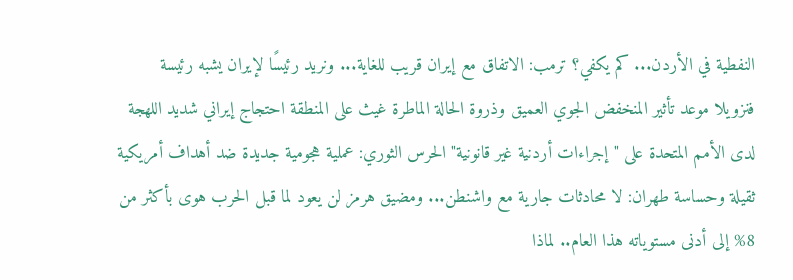النفطية في الأردن... كم يكفي؟ ترمب: الاتفاق مع إيران قريب للغاية... ونريد رئيسًا لإيران يشبه رئيسة فنزويلا موعد تأثير المنخفض الجوي العميق وذروة الحالة الماطرة غيث على المنطقة احتجاج إيراني شديد اللهجة لدى الأمم المتحدة على "إجراءات أردنية غير قانونية" الحرس الثوري: عملية هجومية جديدة ضد أهداف أمريكية ثقيلة وحساسة طهران: لا محادثات جارية مع واشنطن... ومضيق هرمز لن يعود لما قبل الحرب هوى بأكثر من 8% إلى أدنى مستوياته هذا العام.. لماذا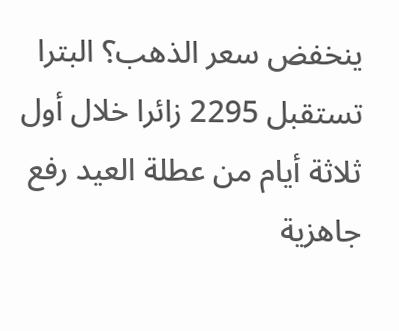ينخفض سعر الذهب؟ البترا تستقبل 2295 زائرا خلال أول ثلاثة أيام من عطلة العيد رفع جاهزية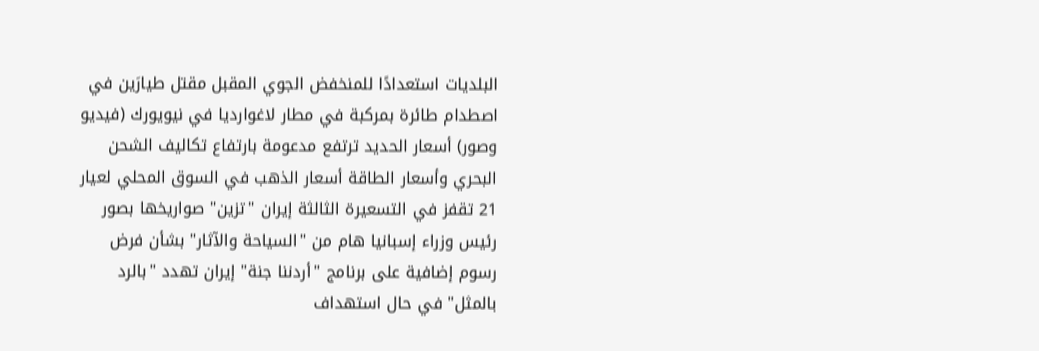البلديات استعدادًا للمنخفض الجوي المقبل مقتل طيارَين في اصطدام طائرة بمركبة في مطار لاغوارديا في نيويورك (فيديو وصور) أسعار الحديد ترتفع مدعومة بارتفاع تكاليف الشحن البحري وأسعار الطاقة أسعار الذهب في السوق المحلي لعيار 21 تقفز في التسعيرة الثالثة إيران "تزين" صواريخها بصور رئيس وزراء إسبانيا هام من "السياحة والآثار" بشأن فرض رسوم إضافية على برنامج "أردننا جنة" إيران تهدد "بالرد بالمثل" في حال استهداف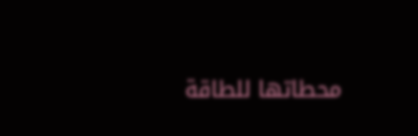محطاتها للطاقة